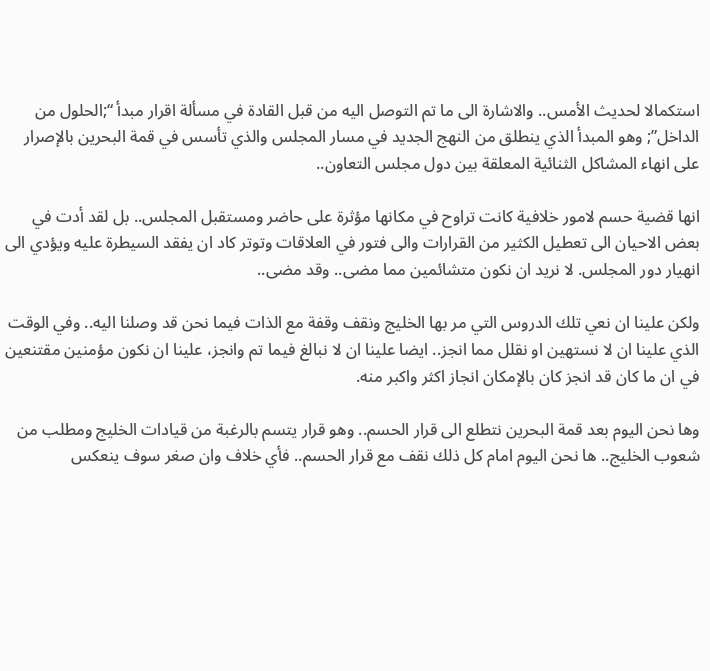استكمالا لحديث الأمس.. والاشارة الى ما تم التوصل اليه من قبل القادة في مسألة اقرار مبدأ “;الحلول من الداخل”; وهو المبدأ الذي ينطلق من النهج الجديد في مسار المجلس والذي تأسس في قمة البحرين بالإصرار على انهاء المشاكل الثنائية المعلقة بين دول مجلس التعاون..

انها قضية حسم لامور خلافية كانت تراوح في مكانها مؤثرة على حاضر ومستقبل المجلس.. بل لقد أدت في بعض الاحيان الى تعطيل الكثير من القرارات والى فتور في العلاقات وتوتر كاد ان يفقد السيطرة عليه ويؤدي الى انهيار دور المجلس. لا نريد ان نكون متشائمين مما مضى.. وقد مضى..

ولكن علينا ان نعي تلك الدروس التي مر بها الخليج ونقف وقفة مع الذات فيما نحن قد وصلنا اليه.. وفي الوقت الذي علينا ان لا نستهين او نقلل مما انجز.. ايضا علينا ان لا نبالغ فيما تم وانجز، علينا ان نكون مؤمنين مقتنعين في ان ما كان قد انجز كان بالإمكان انجاز اكثر واكبر منه.

وها نحن اليوم بعد قمة البحرين نتطلع الى قرار الحسم.. وهو قرار يتسم بالرغبة من قيادات الخليج ومطلب من شعوب الخليج.. ها نحن اليوم امام كل ذلك نقف مع قرار الحسم.. فأي خلاف وان صغر سوف ينعكس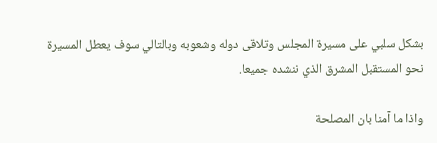بشكل سلبي على مسيرة المجلس وتلاقى دوله وشعوبه وبالتالي سوف يعطل المسيرة نحو المستقبل المشرق الذي ننشده جميعا.

واذا ما آمنا بان المصلحة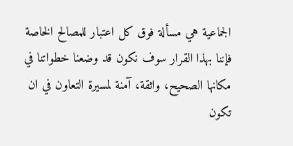الجماعية هي مسألة فوق كل اعتبار للمصالح الخاصة فإننا بهذا القرار سوف نكون قد وضعنا خطواتنا في مكانها الصحيح، واثقة، آمنة لمسيرة التعاون في ان تكون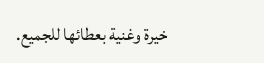خيرة وغنية بعطائها للجميع.